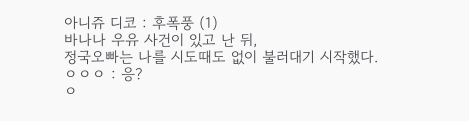아니쥬 디코 : 후폭풍 (1)
바나나 우유 사건이 있고 난 뒤,
정국오빠는 나를 시도때도 없이 불러대기 시작했다.
ㅇㅇㅇ : 응?
ㅇ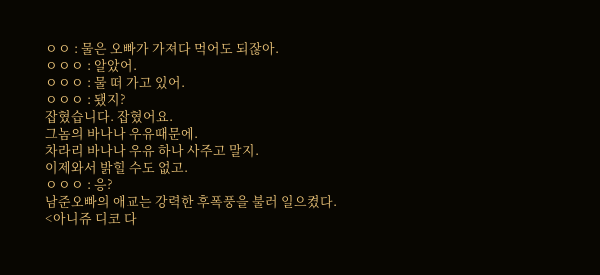ㅇㅇ : 물은 오빠가 가져다 먹어도 되잖아.
ㅇㅇㅇ : 알았어.
ㅇㅇㅇ : 물 떠 가고 있어.
ㅇㅇㅇ : 됐지?
잡혔습니다. 잡혔어요.
그놈의 바나나 우유때문에.
차라리 바나나 우유 하나 사주고 말지.
이제와서 밝힐 수도 없고.
ㅇㅇㅇ : 응?
남준오빠의 애교는 강력한 후폭풍을 불러 일으켰다.
<아니쥬 디코 다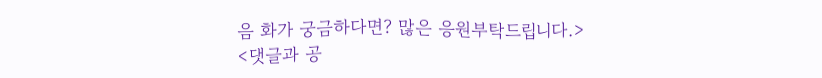음 화가 궁금하다면? 많은 응원부탁드립니다.>
<댓글과 공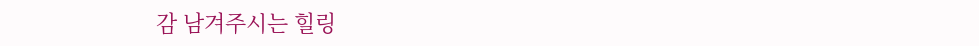감 남겨주시는 힐링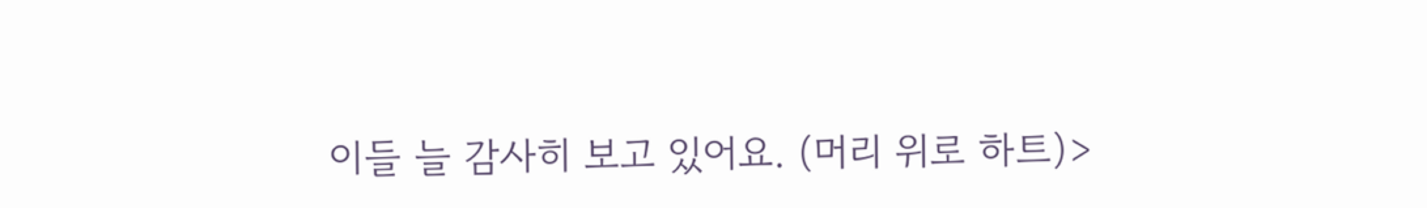이들 늘 감사히 보고 있어요. (머리 위로 하트)>